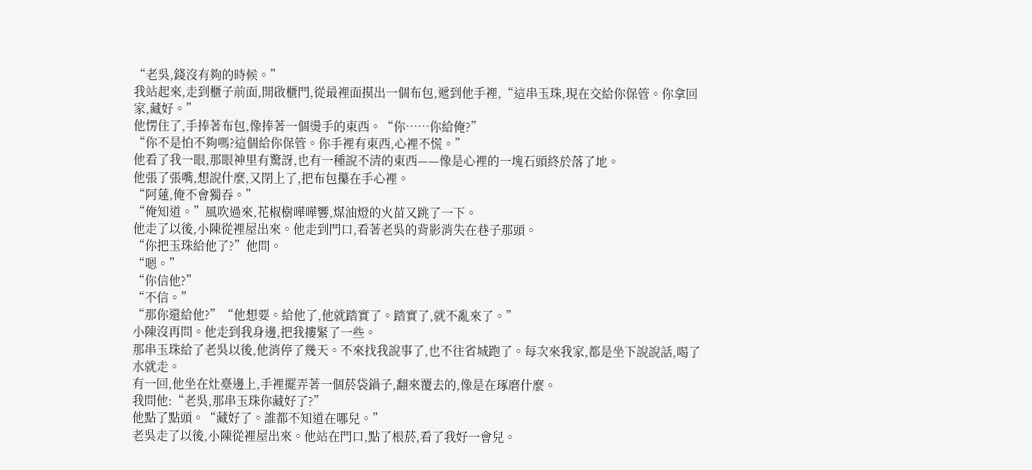“老吳,錢沒有夠的時候。”
我站起來,走到櫃子前面,開啟櫃門,從最裡面摸出一個布包,遞到他手裡,“這串玉珠,現在交給你保管。你拿回家,藏好。”
他愣住了,手捧著布包,像捧著一個燙手的東西。“你……你給俺?”
“你不是怕不夠嗎?這個給你保管。你手裡有東西,心裡不慌。”
他看了我一眼,那眼神里有驚訝,也有一種說不清的東西——像是心裡的一塊石頭終於落了地。
他張了張嘴,想說什麼,又閉上了,把布包攥在手心裡。
“阿蓮,俺不會獨吞。”
“俺知道。”風吹過來,花椒樹嘩嘩響,煤油燈的火苗又跳了一下。
他走了以後,小陳從裡屋出來。他走到門口,看著老吳的背影消失在巷子那頭。
“你把玉珠給他了?”他問。
“嗯。”
“你信他?”
“不信。”
“那你還給他?”“他想要。給他了,他就踏實了。踏實了,就不亂來了。”
小陳沒再問。他走到我身邊,把我摟緊了一些。
那串玉珠給了老吳以後,他消停了幾天。不來找我說事了,也不往省城跑了。每次來我家,都是坐下說說話,喝了水就走。
有一回,他坐在灶臺邊上,手裡擺弄著一個菸袋鍋子,翻來覆去的,像是在琢磨什麼。
我問他:“老吳,那串玉珠你藏好了?”
他點了點頭。“藏好了。誰都不知道在哪兒。”
老吳走了以後,小陳從裡屋出來。他站在門口,點了根菸,看了我好一會兒。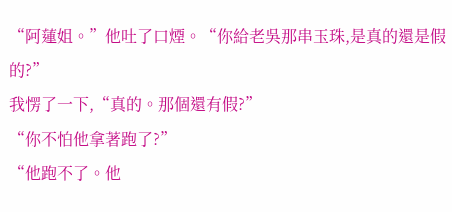“阿蓮姐。”他吐了口煙。“你給老吳那串玉珠,是真的還是假的?”
我愣了一下,“真的。那個還有假?”
“你不怕他拿著跑了?”
“他跑不了。他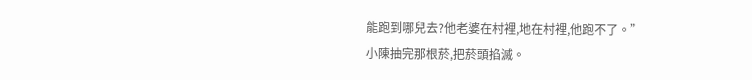能跑到哪兒去?他老婆在村裡,地在村裡,他跑不了。”
小陳抽完那根菸,把菸頭掐滅。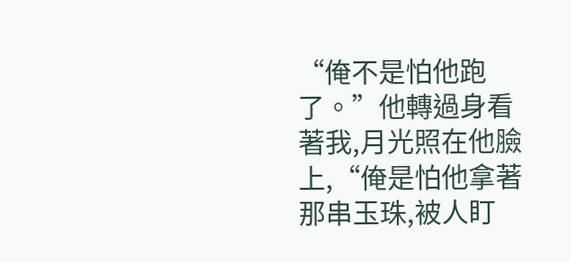“俺不是怕他跑了。”他轉過身看著我,月光照在他臉上,“俺是怕他拿著那串玉珠,被人盯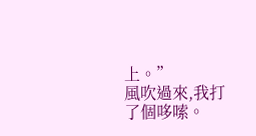上。”
風吹過來,我打了個哆嗦。